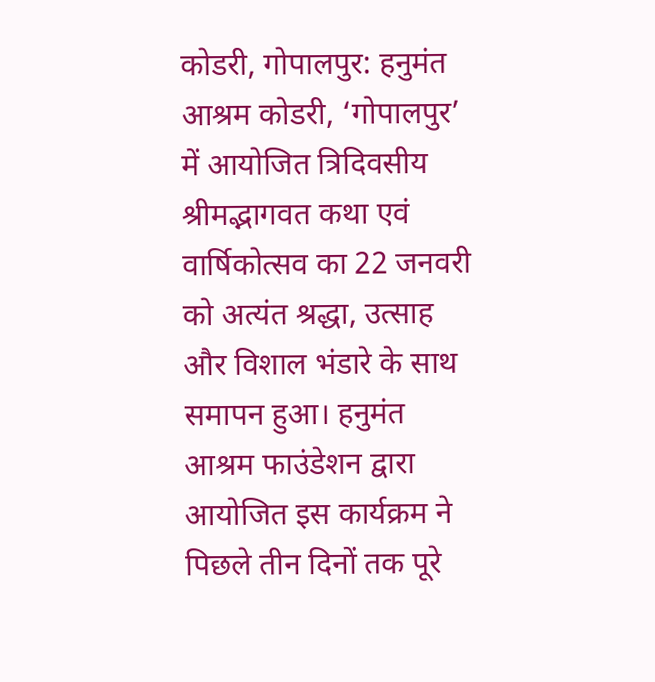कोडरी, गोपालपुर: हनुमंत आश्रम कोडरी, ‘गोपालपुर’ में आयोजित त्रिदिवसीय श्रीमद्भागवत कथा एवं वार्षिकोत्सव का 22 जनवरी को अत्यंत श्रद्धा, उत्साह और विशाल भंडारे के साथ समापन हुआ। हनुमंत आश्रम फाउंडेशन द्वारा आयोजित इस कार्यक्रम ने पिछले तीन दिनों तक पूरे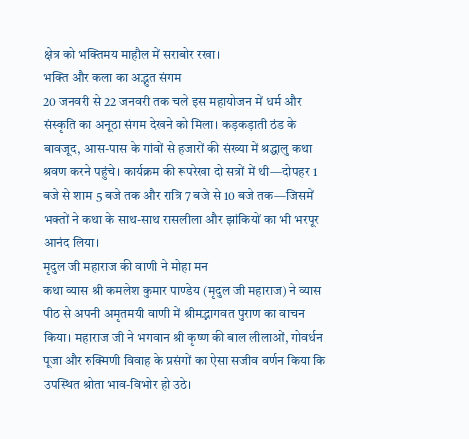क्षेत्र को भक्तिमय माहौल में सराबोर रखा।
भक्ति और कला का अद्भुत संगम
20 जनवरी से 22 जनवरी तक चले इस महायोजन में धर्म और संस्कृति का अनूठा संगम देखने को मिला। कड़कड़ाती ठंड के बावजूद, आस-पास के गांवों से हजारों की संख्या में श्रद्धालु कथा श्रवण करने पहुंचे। कार्यक्रम की रूपरेखा दो सत्रों में थी—दोपहर 1 बजे से शाम 5 बजे तक और रात्रि 7 बजे से 10 बजे तक—जिसमें भक्तों ने कथा के साथ-साथ रासलीला और झांकियों का भी भरपूर आनंद लिया।
मृदुल जी महाराज की वाणी ने मोहा मन
कथा व्यास श्री कमलेश कुमार पाण्डेय (मृदुल जी महाराज) ने व्यास पीठ से अपनी अमृतमयी वाणी में श्रीमद्भागवत पुराण का वाचन किया। महाराज जी ने भगवान श्री कृष्ण की बाल लीलाओं, गोवर्धन पूजा और रुक्मिणी विवाह के प्रसंगों का ऐसा सजीव वर्णन किया कि उपस्थित श्रोता भाव-विभोर हो उठे।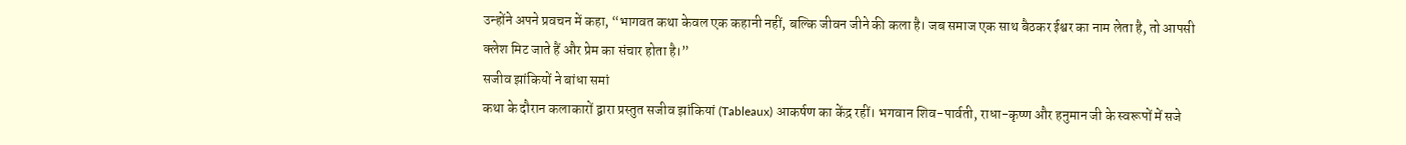उन्होंने अपने प्रवचन में कहा, “भागवत कथा केवल एक कहानी नहीं, बल्कि जीवन जीने की कला है। जब समाज एक साथ बैठकर ईश्वर का नाम लेता है, तो आपसी क्लेश मिट जाते हैं और प्रेम का संचार होता है।”
सजीव झांकियों ने बांधा समां
कथा के दौरान कलाकारों द्वारा प्रस्तुत सजीव झांकियां (Tableaux) आकर्षण का केंद्र रहीं। भगवान शिव-पार्वती, राधा-कृष्ण और हनुमान जी के स्वरूपों में सजे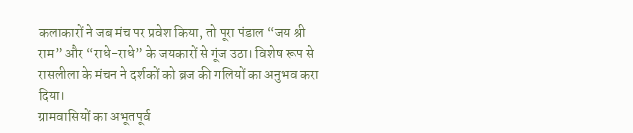कलाकारों ने जब मंच पर प्रवेश किया, तो पूरा पंडाल “जय श्री राम” और “राधे-राधे” के जयकारों से गूंज उठा। विशेष रूप से रासलीला के मंचन ने दर्शकों को ब्रज की गलियों का अनुभव करा दिया।
ग्रामवासियों का अभूतपूर्व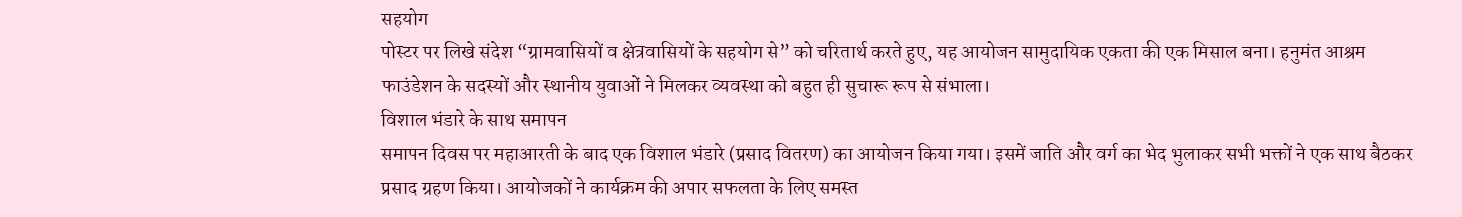सहयोग
पोस्टर पर लिखे संदेश “ग्रामवासियों व क्षेत्रवासियों के सहयोग से” को चरितार्थ करते हुए, यह आयोजन सामुदायिक एकता की एक मिसाल बना। हनुमंत आश्रम फाउंडेशन के सदस्यों और स्थानीय युवाओं ने मिलकर व्यवस्था को बहुत ही सुचारू रूप से संभाला।
विशाल भंडारे के साथ समापन
समापन दिवस पर महाआरती के बाद एक विशाल भंडारे (प्रसाद वितरण) का आयोजन किया गया। इसमें जाति और वर्ग का भेद भुलाकर सभी भक्तों ने एक साथ बैठकर प्रसाद ग्रहण किया। आयोजकों ने कार्यक्रम की अपार सफलता के लिए समस्त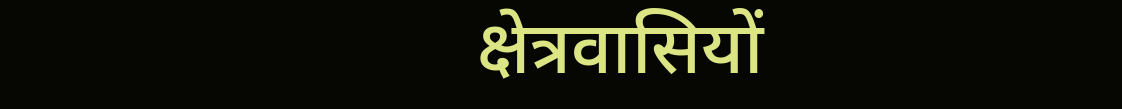क्षेत्रवासियों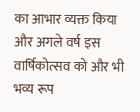का आभार व्यक्त किया और अगले वर्ष इस वार्षिकोत्सव को और भी भव्य रूप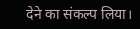देने का संकल्प लिया।